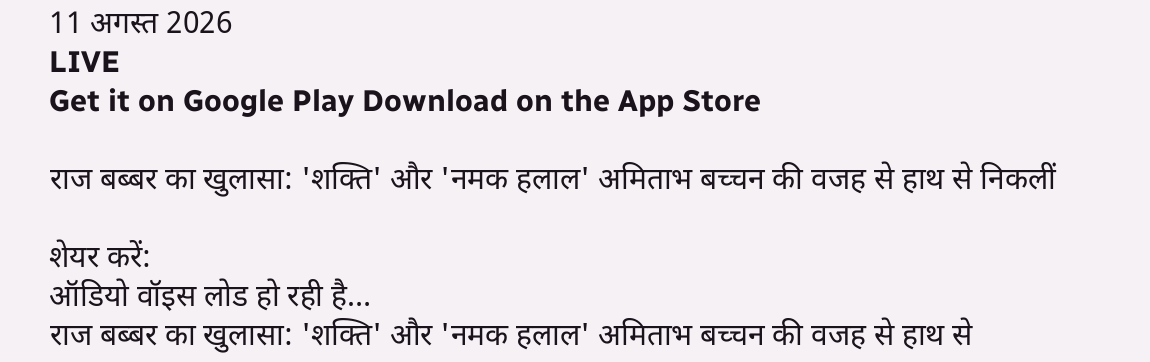11 अगस्त 2026
LIVE
Get it on Google Play Download on the App Store

राज बब्बर का खुलासा: 'शक्ति' और 'नमक हलाल' अमिताभ बच्चन की वजह से हाथ से निकलीं

शेयर करें:
ऑडियो वॉइस लोड हो रही है…
राज बब्बर का खुलासा: 'शक्ति' और 'नमक हलाल' अमिताभ बच्चन की वजह से हाथ से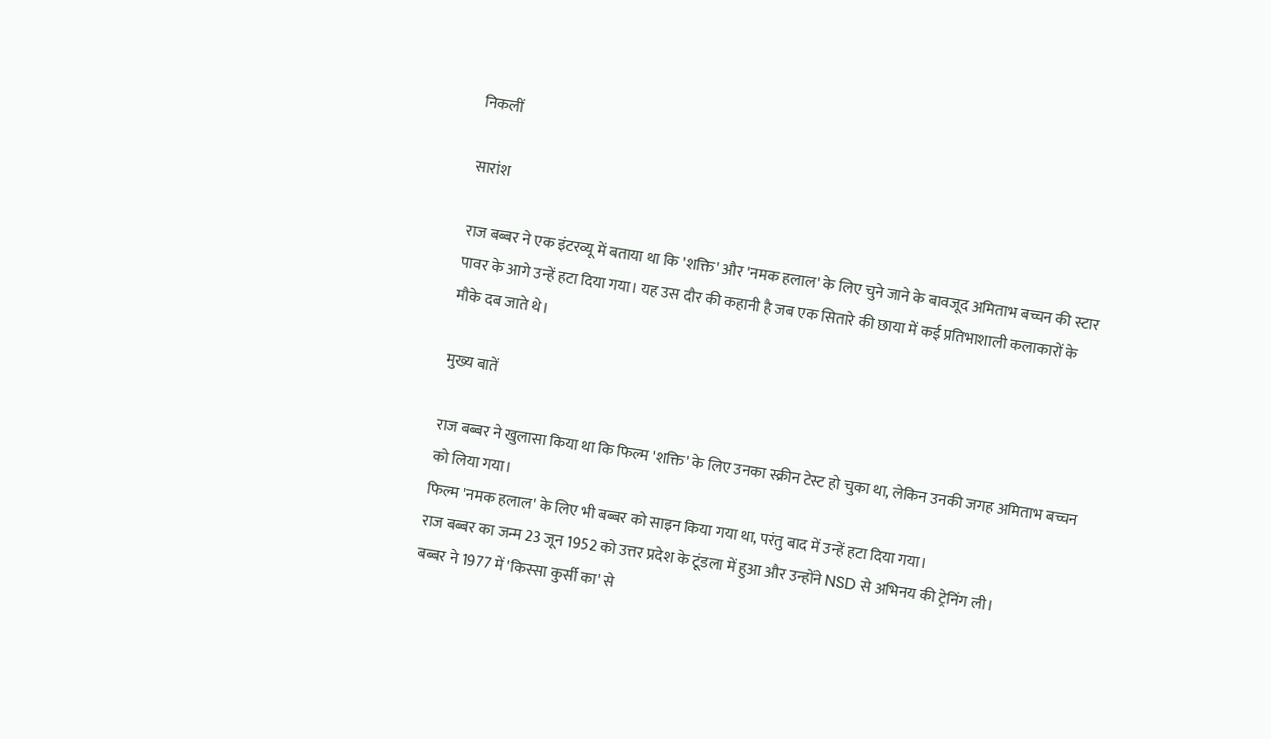निकलीं

सारांश

राज बब्बर ने एक इंटरव्यू में बताया था कि 'शक्ति' और 'नमक हलाल' के लिए चुने जाने के बावजूद अमिताभ बच्चन की स्टार पावर के आगे उन्हें हटा दिया गया। यह उस दौर की कहानी है जब एक सितारे की छाया में कई प्रतिभाशाली कलाकारों के मौके दब जाते थे।

मुख्य बातें

राज बब्बर ने खुलासा किया था कि फिल्म 'शक्ति' के लिए उनका स्क्रीन टेस्ट हो चुका था, लेकिन उनकी जगह अमिताभ बच्चन को लिया गया।
फिल्म 'नमक हलाल' के लिए भी बब्बर को साइन किया गया था, परंतु बाद में उन्हें हटा दिया गया।
राज बब्बर का जन्म 23 जून 1952 को उत्तर प्रदेश के टूंडला में हुआ और उन्होंने NSD से अभिनय की ट्रेनिंग ली।
बब्बर ने 1977 में 'किस्सा कुर्सी का' से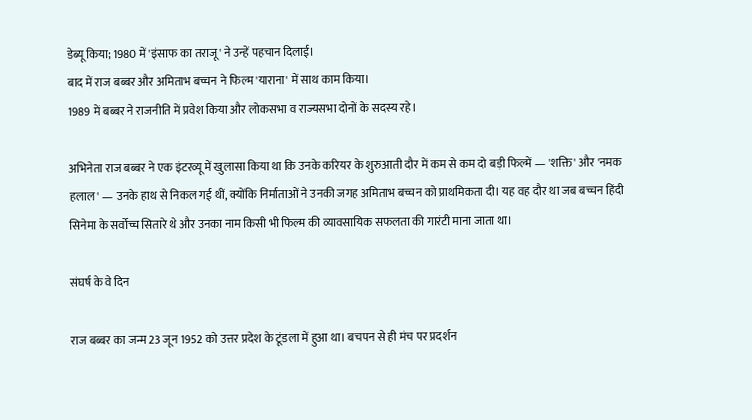डेब्यू किया; 1980 में 'इंसाफ का तराजू' ने उन्हें पहचान दिलाई।
बाद में राज बब्बर और अमिताभ बच्चन ने फिल्म 'याराना' में साथ काम किया।
1989 में बब्बर ने राजनीति में प्रवेश किया और लोकसभा व राज्यसभा दोनों के सदस्य रहे।

अभिनेता राज बब्बर ने एक इंटरव्यू में खुलासा किया था कि उनके करियर के शुरुआती दौर में कम से कम दो बड़ी फिल्में — 'शक्ति' और 'नमक हलाल' — उनके हाथ से निकल गई थीं, क्योंकि निर्माताओं ने उनकी जगह अमिताभ बच्चन को प्राथमिकता दी। यह वह दौर था जब बच्चन हिंदी सिनेमा के सर्वोच्च सितारे थे और उनका नाम किसी भी फिल्म की व्यावसायिक सफलता की गारंटी माना जाता था।

संघर्ष के वे दिन

राज बब्बर का जन्म 23 जून 1952 को उत्तर प्रदेश के टूंडला में हुआ था। बचपन से ही मंच पर प्रदर्शन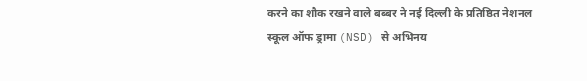करने का शौक रखने वाले बब्बर ने नई दिल्ली के प्रतिष्ठित नेशनल स्कूल ऑफ ड्रामा (NSD) से अभिनय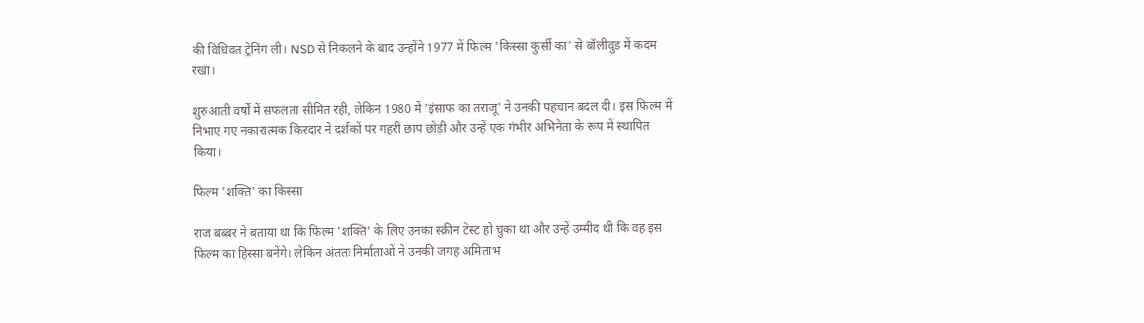की विधिवत ट्रेनिंग ली। NSD से निकलने के बाद उन्होंने 1977 में फिल्म 'किस्सा कुर्सी का' से बॉलीवुड में कदम रखा।

शुरुआती वर्षों में सफलता सीमित रही, लेकिन 1980 में 'इंसाफ का तराजू' ने उनकी पहचान बदल दी। इस फिल्म में निभाए गए नकारात्मक किरदार ने दर्शकों पर गहरी छाप छोड़ी और उन्हें एक गंभीर अभिनेता के रूप में स्थापित किया।

फिल्म 'शक्ति' का किस्सा

राज बब्बर ने बताया था कि फिल्म 'शक्ति' के लिए उनका स्क्रीन टेस्ट हो चुका था और उन्हें उम्मीद थी कि वह इस फिल्म का हिस्सा बनेंगे। लेकिन अंततः निर्माताओं ने उनकी जगह अमिताभ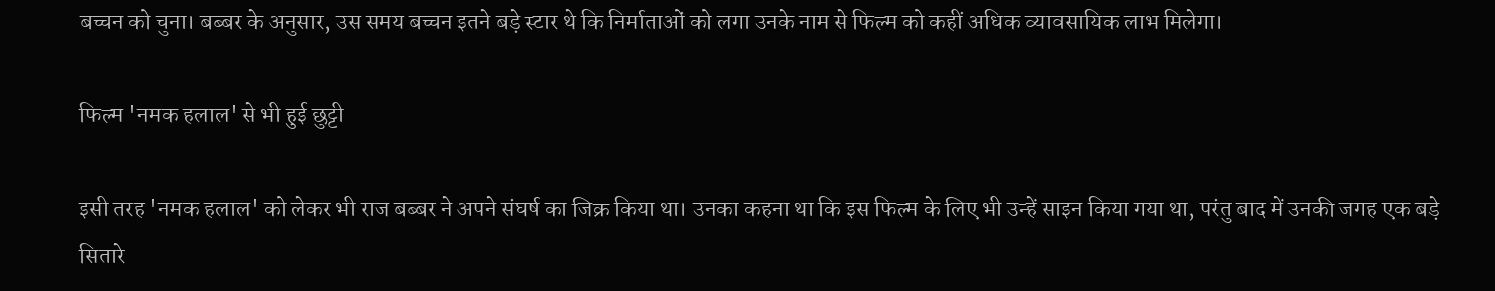बच्चन को चुना। बब्बर के अनुसार, उस समय बच्चन इतने बड़े स्टार थे कि निर्माताओं को लगा उनके नाम से फिल्म को कहीं अधिक व्यावसायिक लाभ मिलेगा।

फिल्म 'नमक हलाल' से भी हुई छुट्टी

इसी तरह 'नमक हलाल' को लेकर भी राज बब्बर ने अपने संघर्ष का जिक्र किया था। उनका कहना था कि इस फिल्म के लिए भी उन्हें साइन किया गया था, परंतु बाद में उनकी जगह एक बड़े सितारे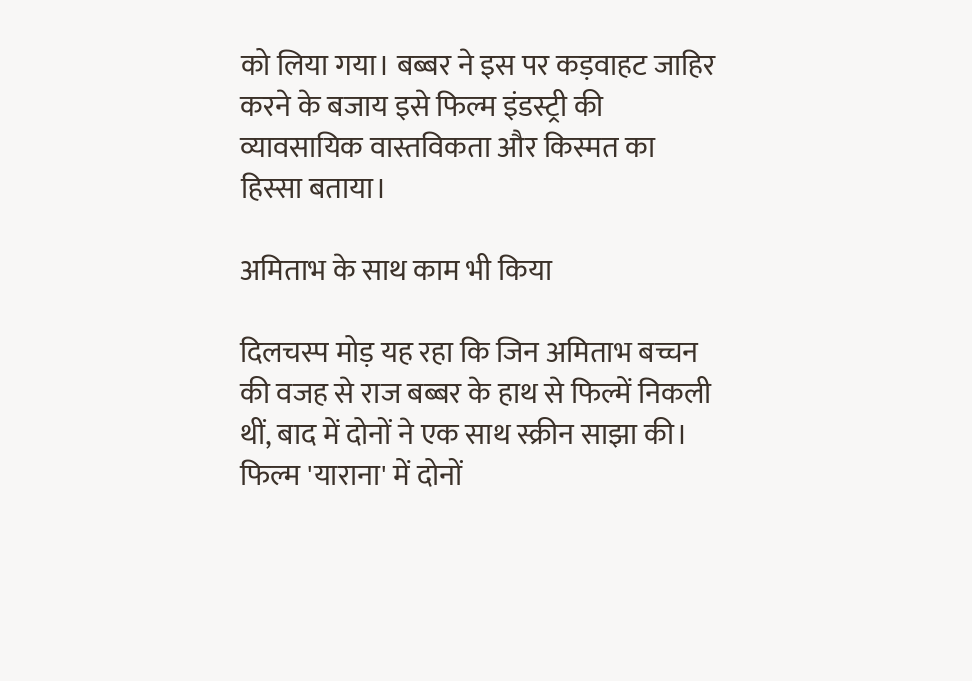को लिया गया। बब्बर ने इस पर कड़वाहट जाहिर करने के बजाय इसे फिल्म इंडस्ट्री की व्यावसायिक वास्तविकता और किस्मत का हिस्सा बताया।

अमिताभ के साथ काम भी किया

दिलचस्प मोड़ यह रहा कि जिन अमिताभ बच्चन की वजह से राज बब्बर के हाथ से फिल्में निकली थीं, बाद में दोनों ने एक साथ स्क्रीन साझा की। फिल्म 'याराना' में दोनों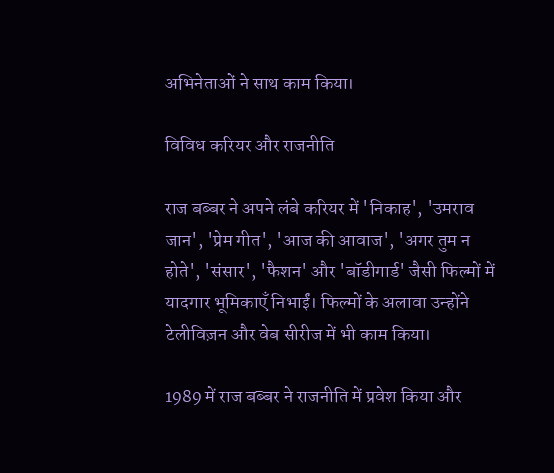अभिनेताओं ने साथ काम किया।

विविध करियर और राजनीति

राज बब्बर ने अपने लंबे करियर में 'निकाह', 'उमराव जान', 'प्रेम गीत', 'आज की आवाज', 'अगर तुम न होते', 'संसार', 'फैशन' और 'बॉडीगार्ड' जैसी फिल्मों में यादगार भूमिकाएँ निभाईं। फिल्मों के अलावा उन्होंने टेलीविज़न और वेब सीरीज में भी काम किया।

1989 में राज बब्बर ने राजनीति में प्रवेश किया और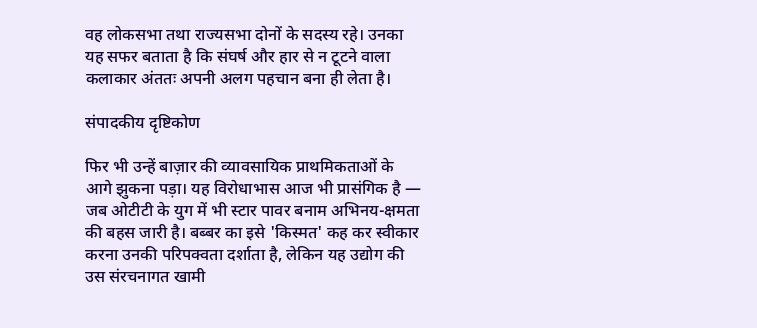वह लोकसभा तथा राज्यसभा दोनों के सदस्य रहे। उनका यह सफर बताता है कि संघर्ष और हार से न टूटने वाला कलाकार अंततः अपनी अलग पहचान बना ही लेता है।

संपादकीय दृष्टिकोण

फिर भी उन्हें बाज़ार की व्यावसायिक प्राथमिकताओं के आगे झुकना पड़ा। यह विरोधाभास आज भी प्रासंगिक है — जब ओटीटी के युग में भी स्टार पावर बनाम अभिनय-क्षमता की बहस जारी है। बब्बर का इसे 'किस्मत' कह कर स्वीकार करना उनकी परिपक्वता दर्शाता है, लेकिन यह उद्योग की उस संरचनागत खामी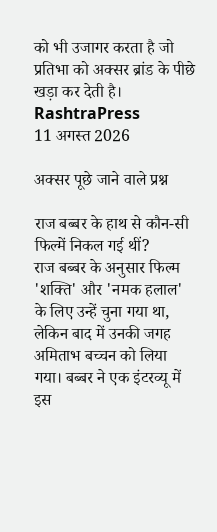को भी उजागर करता है जो प्रतिभा को अक्सर ब्रांड के पीछे खड़ा कर देती है।
RashtraPress
11 अगस्त 2026

अक्सर पूछे जाने वाले प्रश्न

राज बब्बर के हाथ से कौन-सी फिल्में निकल गई थीं?
राज बब्बर के अनुसार फिल्म 'शक्ति' और 'नमक हलाल' के लिए उन्हें चुना गया था, लेकिन बाद में उनकी जगह अमिताभ बच्चन को लिया गया। बब्बर ने एक इंटरव्यू में इस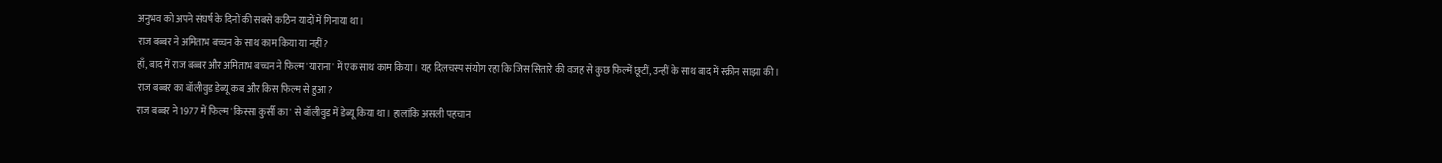अनुभव को अपने संघर्ष के दिनों की सबसे कठिन यादों में गिनाया था।
राज बब्बर ने अमिताभ बच्चन के साथ काम किया या नहीं?
हाँ, बाद में राज बब्बर और अमिताभ बच्चन ने फिल्म 'याराना' में एक साथ काम किया। यह दिलचस्प संयोग रहा कि जिस सितारे की वजह से कुछ फिल्में छूटीं, उन्हीं के साथ बाद में स्क्रीन साझा की।
राज बब्बर का बॉलीवुड डेब्यू कब और किस फिल्म से हुआ?
राज बब्बर ने 1977 में फिल्म 'किस्सा कुर्सी का' से बॉलीवुड में डेब्यू किया था। हालांकि असली पहचान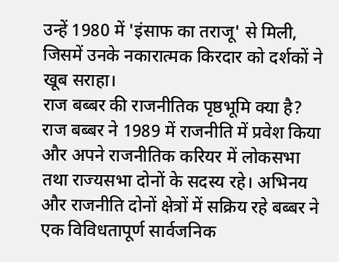उन्हें 1980 में 'इंसाफ का तराजू' से मिली, जिसमें उनके नकारात्मक किरदार को दर्शकों ने खूब सराहा।
राज बब्बर की राजनीतिक पृष्ठभूमि क्या है?
राज बब्बर ने 1989 में राजनीति में प्रवेश किया और अपने राजनीतिक करियर में लोकसभा तथा राज्यसभा दोनों के सदस्य रहे। अभिनय और राजनीति दोनों क्षेत्रों में सक्रिय रहे बब्बर ने एक विविधतापूर्ण सार्वजनिक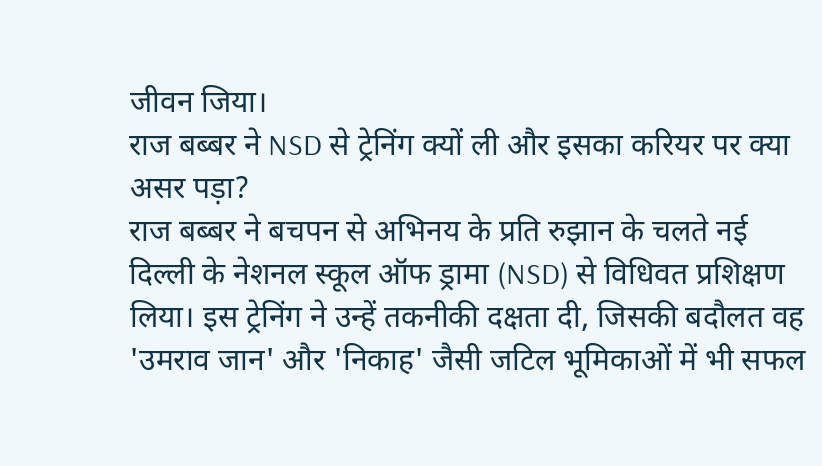जीवन जिया।
राज बब्बर ने NSD से ट्रेनिंग क्यों ली और इसका करियर पर क्या असर पड़ा?
राज बब्बर ने बचपन से अभिनय के प्रति रुझान के चलते नई दिल्ली के नेशनल स्कूल ऑफ ड्रामा (NSD) से विधिवत प्रशिक्षण लिया। इस ट्रेनिंग ने उन्हें तकनीकी दक्षता दी, जिसकी बदौलत वह 'उमराव जान' और 'निकाह' जैसी जटिल भूमिकाओं में भी सफल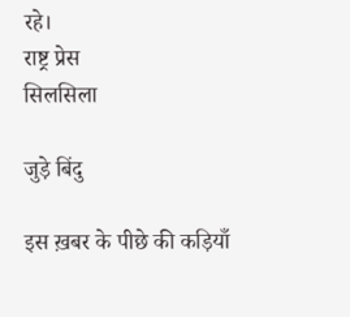रहे।
राष्ट्र प्रेस
सिलसिला

जुड़े बिंदु

इस ख़बर के पीछे की कड़ियाँ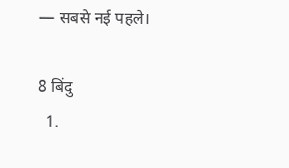— सबसे नई पहले।

8 बिंदु
  1.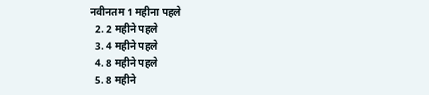नवीनतम 1 महीना पहले
  2. 2 महीने पहले
  3. 4 महीने पहले
  4. 8 महीने पहले
  5. 8 महीने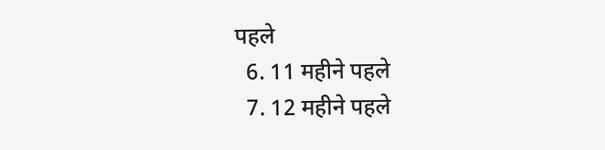पहले
  6. 11 महीने पहले
  7. 12 महीने पहले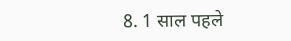8. 1 साल पहले